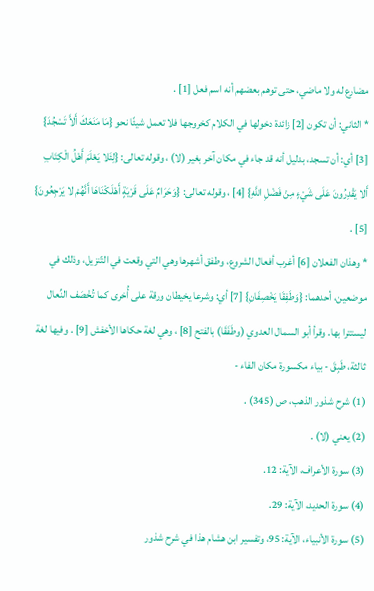مضارع له ولا ماضي، حتى توهم بعضهم أنه اسم فعل [1] .
* الثاني: أن تكون [2] زائدة دخولها في الكلام كخروجها فلا تعمل شيئًا نحو {مَا مَنَعَكَ أَلاَّ تَسْجُدَ} [3] أي: أن تسجد، بدليل أنه قد جاء في مكان آخر بغير (لا) ، وقوله تعالى: {لِئَلا يَعْلَمَ أَهْلُ الْكِتَابِ أَلا يَقْدِرُونَ عَلَى شَيْءٍ مِنْ فَضْلِ اللَّهِ} [4] ، وقوله تعالى: {وَحَرَامٌ عَلَى قَرْيَةٍ أَهْلَكْنَاهَا أَنَّهُمْ لا يَرْجِعُونَ} [5] .
* وهذان الفعلان [6] أغرب أفعال الشروع، وطفق أشهرها وهي التي وقعت في التّنزيل، وذلك في موضعين، أحدهما: {وَطَفِقَا يَخْصِفَانِ} [7] أي: وشرعا يخيطان ورقة على أُخرى كما تُخْصَف النِّعال ليستترا بها. وقرأ أبو السمال العدوي (وطَفَقَا) بالفتح [8] ، وهي لغة حكاها الأخفش [9] . وفيها لغة ثالثة، طَبِقَ - بياء مكسورة مكان الفاء -
(1) شرح شذور الذهب، ص (345) .
(2) يعني (لا) .
(3) سورة الأعراف، الآية: 12.
(4) سورة الحديد، الآية: 29.
(5) سورة الأنبياء، الآية: 95، وتفسير ابن هشام هذا في شرح شذور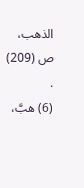الذهب، ص (209) .
(6) هبَّ،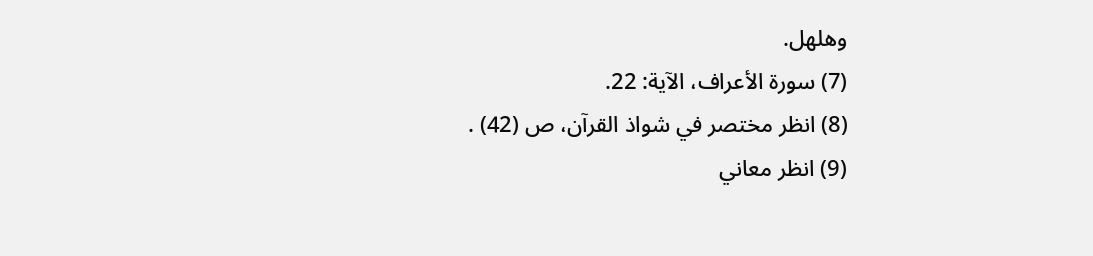وهلهل.
(7) سورة الأعراف، الآية: 22.
(8) انظر مختصر في شواذ القرآن، ص (42) .
(9) انظر معاني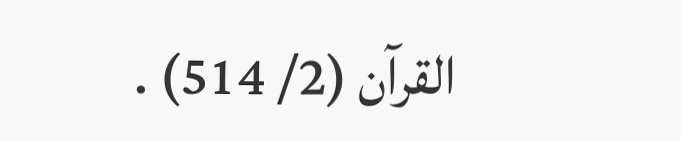القرآن (2/ 514) .